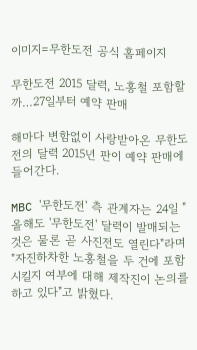이미지=무한도전 공식 홈페이지

무한도전 2015 달력, 노홍철 포함할까…27일부터 예약 판매

해마다 변함없이 사랑받아온 무한도전의 달력 2015년 판이 예약 판매에 들어간다.

MBC '무한도전' 측 관계자는 24일 "올해도 '무한도전' 달력이 발매되는 것은 물론 곧 사진전도 열린다"라며 "자진하차한 노홍철을 두 건에 포함시킬지 여부에 대해 제작진이 논의를 하고 있다"고 밝혔다.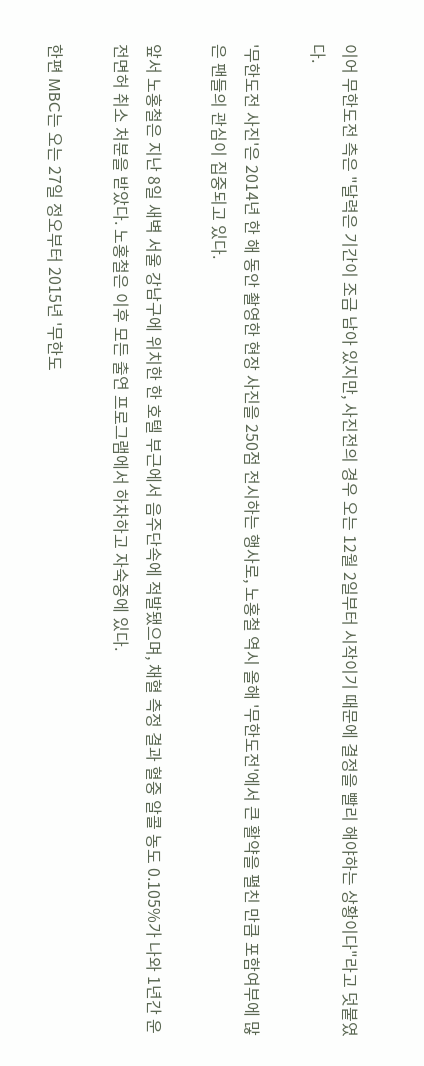이어 무한도전 측은 "달력은 기간이 조금 남아 있지만, 사진전의 경우 오는 12월 2일부터 시작이기 때문에 결정을 빨리 해야하는 상황이다"라고 덧붙였다.

'무한도전 사진'은 2014년 한 해 동안 촬영한 현장 사진을 250점 전시하는 행사로, 노홍철 역시 올해 '무한도전'에서 큰 활약을 펼친 만큼 포함여부에 많은 팬들의 관심이 집중되고 있다.

앞서 노홍철은 지난 8일 새벽 서울 강남구에 위치한 한 호텔 부근에서 음주단속에 적발됐으며, 채혈 측정 결과 혈중 알콜 농도 0.105%가 나와 1년간 운전면허 취소 처분을 받았다. 노홍철은 이후 모든 출연 프로그램에서 하차하고 자숙중에 있다.

한편 MBC는 오는 27일 정오부터 2015년 '무한도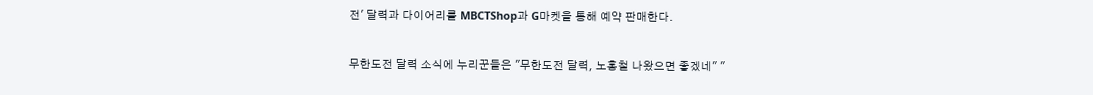전' 달력과 다이어리를 MBCTShop과 G마켓을 통해 예약 판매한다.

무한도전 달력 소식에 누리꾼들은 "무한도전 달력, 노홍철 나왔으면 좋겠네" "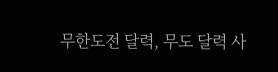무한도전 달력, 무도 달력 사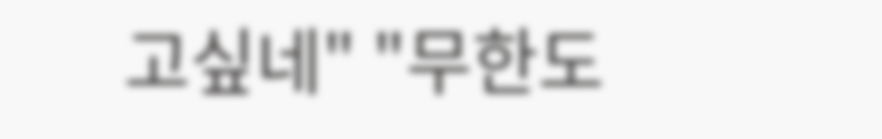고싶네" "무한도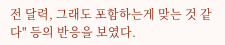전 달력, 그래도 포함하는게 맞는 것 같다" 등의 반응을 보였다.